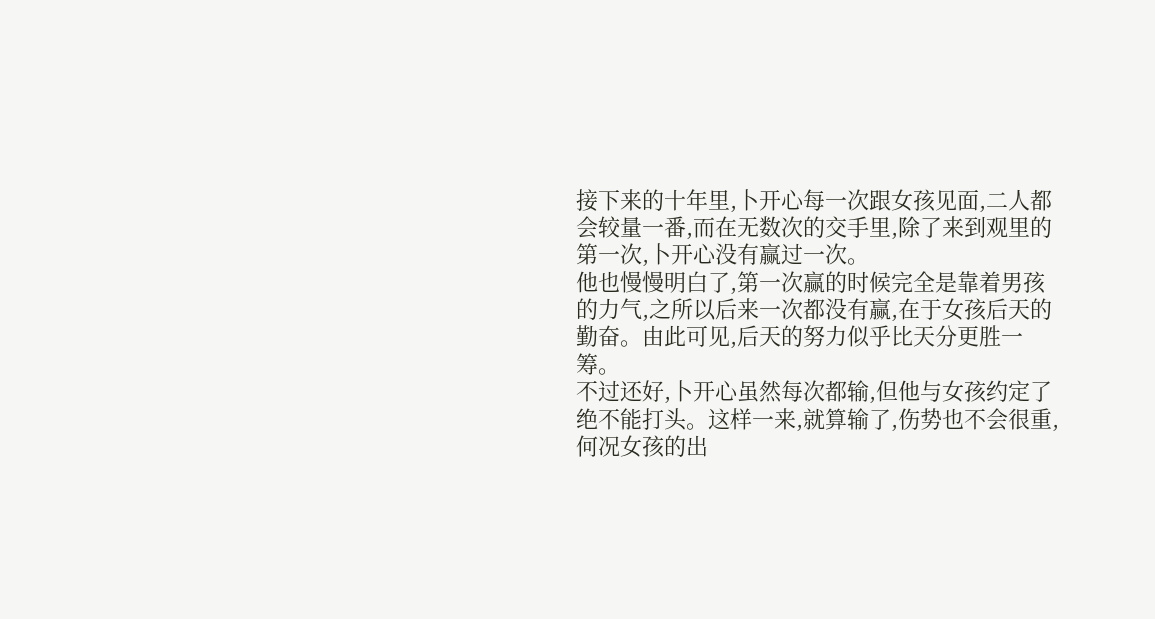接下来的十年里,卜开心每一次跟女孩见面,二人都会较量一番,而在无数次的交手里,除了来到观里的第一次,卜开心没有赢过一次。
他也慢慢明白了,第一次赢的时候完全是靠着男孩的力气,之所以后来一次都没有赢,在于女孩后天的勤奋。由此可见,后天的努力似乎比天分更胜一筹。
不过还好,卜开心虽然每次都输,但他与女孩约定了绝不能打头。这样一来,就算输了,伤势也不会很重,何况女孩的出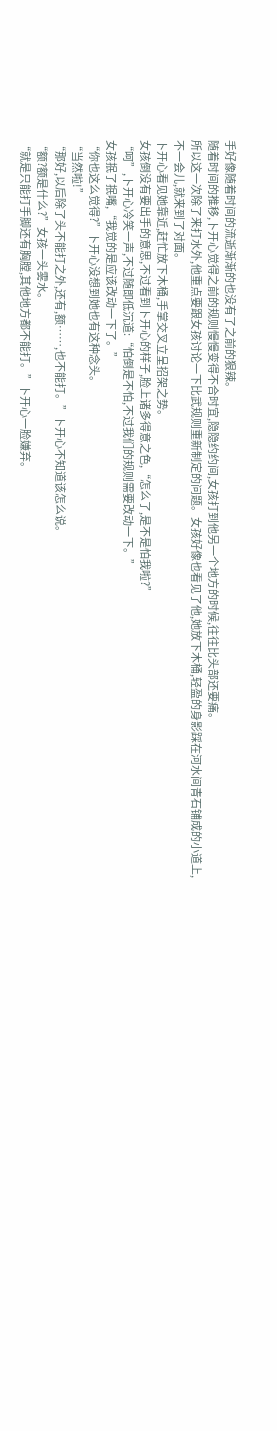手好像随着时间的流逝渐渐的也没有了之前的狠辣。
随着时间的推移,卜开心觉得之前的规则慢慢变得不合时宜,隐隐约约间,女孩打到他另一个地方的时候,往往比头部还要痛。
所以这一次除了来打水外,他重点要跟女孩讨论一下比武规则重新制定的问题。女孩好像也看见了他,她放下木桶,轻盈的身影踩在河水间青石铺成的小道上,不一会儿,就来到了对面。
卜开心看见她靠近,赶忙放下木桶,手掌交叉立呈招架之势。
女孩倒没有要出手的意思,不过看到卜开心的样子,脸上诸多得意之色,“怎么了,是不是怕我啦?”
“呵”,卜开心冷笑一声,不过随即低沉道:“怕倒是不怕,不过我们的规则需要改动一下。”
女孩抿了抿嘴,“我觉的是应该改动一下了。”
“你也这么觉得?”卜开心没想到她也有这种念头。
“当然啦!”
“那好,以后除了头不能打之外,还有,额……,也不能打。”卜开心不知道该怎么说。
“额?额是什么?”女孩一头雾水。
“就是只能打手脚还有胸膛,其他地方都不能打。”卜开心一脸嫌弃。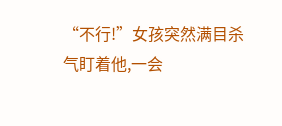“不行!”女孩突然满目杀气盯着他,一会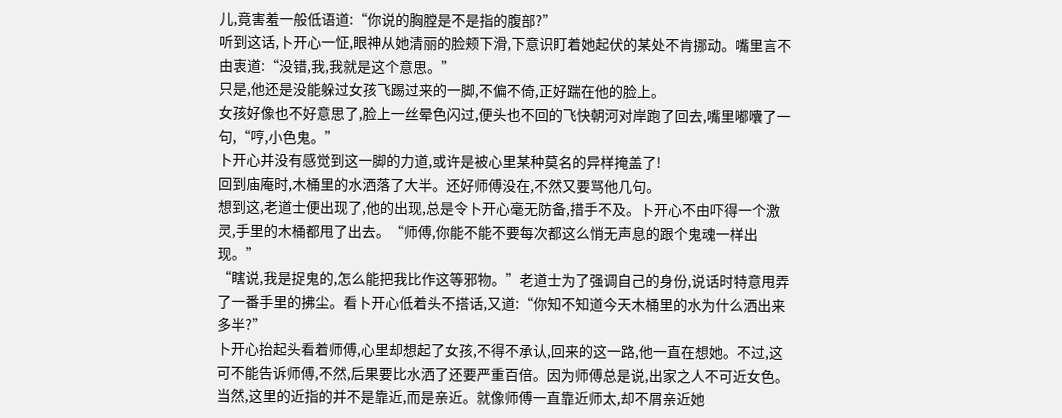儿,竟害羞一般低语道:“你说的胸膛是不是指的腹部?”
听到这话,卜开心一怔,眼神从她清丽的脸颊下滑,下意识盯着她起伏的某处不肯挪动。嘴里言不由衷道:“没错,我,我就是这个意思。”
只是,他还是没能躲过女孩飞踢过来的一脚,不偏不倚,正好踹在他的脸上。
女孩好像也不好意思了,脸上一丝晕色闪过,便头也不回的飞快朝河对岸跑了回去,嘴里嘟囔了一句,“哼,小色鬼。”
卜开心并没有感觉到这一脚的力道,或许是被心里某种莫名的异样掩盖了!
回到庙庵时,木桶里的水洒落了大半。还好师傅没在,不然又要骂他几句。
想到这,老道士便出现了,他的出现,总是令卜开心毫无防备,措手不及。卜开心不由吓得一个激灵,手里的木桶都甩了出去。“师傅,你能不能不要每次都这么悄无声息的跟个鬼魂一样出现。”
“瞎说,我是捉鬼的,怎么能把我比作这等邪物。”老道士为了强调自己的身份,说话时特意甩弄了一番手里的拂尘。看卜开心低着头不搭话,又道:“你知不知道今天木桶里的水为什么洒出来多半?”
卜开心抬起头看着师傅,心里却想起了女孩,不得不承认,回来的这一路,他一直在想她。不过,这可不能告诉师傅,不然,后果要比水洒了还要严重百倍。因为师傅总是说,出家之人不可近女色。当然,这里的近指的并不是靠近,而是亲近。就像师傅一直靠近师太,却不屑亲近她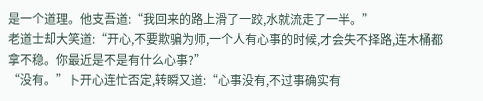是一个道理。他支吾道:“我回来的路上滑了一跤,水就流走了一半。”
老道士却大笑道:“开心,不要欺骗为师,一个人有心事的时候,才会失不择路,连木桶都拿不稳。你最近是不是有什么心事?”
“没有。”卜开心连忙否定,转瞬又道:“心事没有,不过事确实有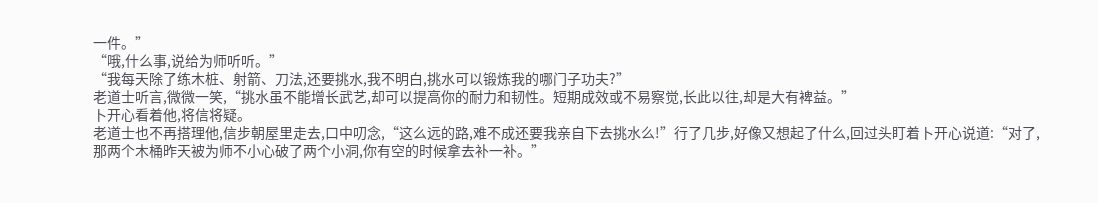一件。”
“哦,什么事,说给为师听听。”
“我每天除了练木桩、射箭、刀法,还要挑水,我不明白,挑水可以锻炼我的哪门子功夫?”
老道士听言,微微一笑,“挑水虽不能增长武艺,却可以提高你的耐力和韧性。短期成效或不易察觉,长此以往,却是大有裨益。”
卜开心看着他,将信将疑。
老道士也不再搭理他,信步朝屋里走去,口中叨念,“这么远的路,难不成还要我亲自下去挑水么!”行了几步,好像又想起了什么,回过头盯着卜开心说道:“对了,那两个木桶昨天被为师不小心破了两个小洞,你有空的时候拿去补一补。”